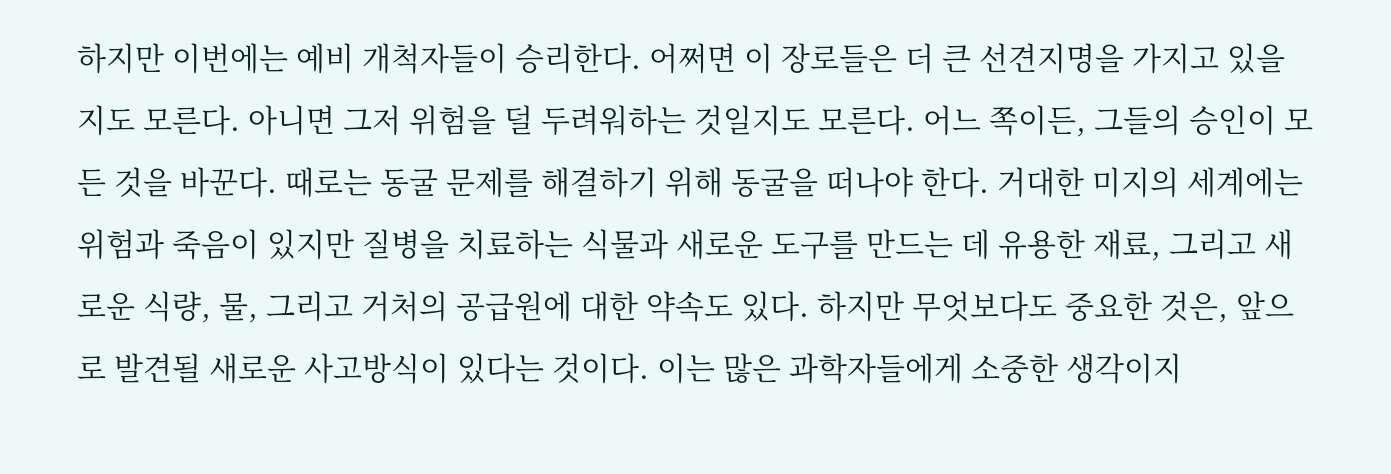하지만 이번에는 예비 개척자들이 승리한다. 어쩌면 이 장로들은 더 큰 선견지명을 가지고 있을지도 모른다. 아니면 그저 위험을 덜 두려워하는 것일지도 모른다. 어느 쪽이든, 그들의 승인이 모든 것을 바꾼다. 때로는 동굴 문제를 해결하기 위해 동굴을 떠나야 한다. 거대한 미지의 세계에는 위험과 죽음이 있지만 질병을 치료하는 식물과 새로운 도구를 만드는 데 유용한 재료, 그리고 새로운 식량, 물, 그리고 거처의 공급원에 대한 약속도 있다. 하지만 무엇보다도 중요한 것은, 앞으로 발견될 새로운 사고방식이 있다는 것이다. 이는 많은 과학자들에게 소중한 생각이지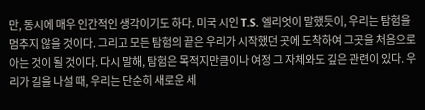만, 동시에 매우 인간적인 생각이기도 하다. 미국 시인 T.S. 엘리엇이 말했듯이, 우리는 탐험을 멈추지 않을 것이다. 그리고 모든 탐험의 끝은 우리가 시작했던 곳에 도착하여 그곳을 처음으로 아는 것이 될 것이다. 다시 말해, 탐험은 목적지만큼이나 여정 그 자체와도 깊은 관련이 있다. 우리가 길을 나설 때, 우리는 단순히 새로운 세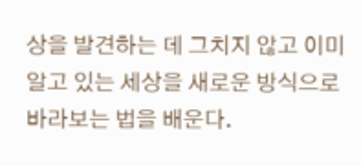상을 발견하는 데 그치지 않고 이미 알고 있는 세상을 새로운 방식으로 바라보는 법을 배운다.